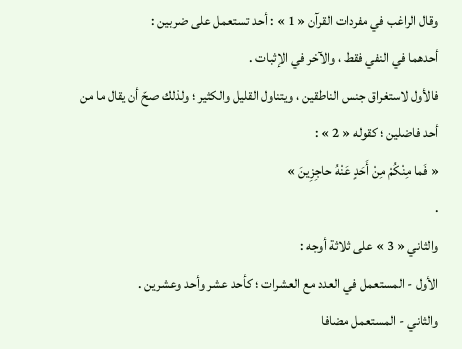وقال الراغب في مفردات القرآن « 1 » : أحد تستعمل على ضربين :
أحدهما في النفي فقط ، والآخر في الإثبات .
فالأول لاستغراق جنس الناطقين ، ويتناول القليل والكثير ؛ ولذلك صحّ أن يقال ما من أحد فاضلين ؛ كقوله « 2 » :
« فَما مِنْكُمْ مِنْ أَحَدٍ عَنْهُ حاجِزِينَ »
.
والثاني « 3 » على ثلاثة أوجه :
الأول - المستعمل في العدد مع العشرات ؛ كأحد عشر وأحد وعشرين .
والثاني - المستعمل مضافا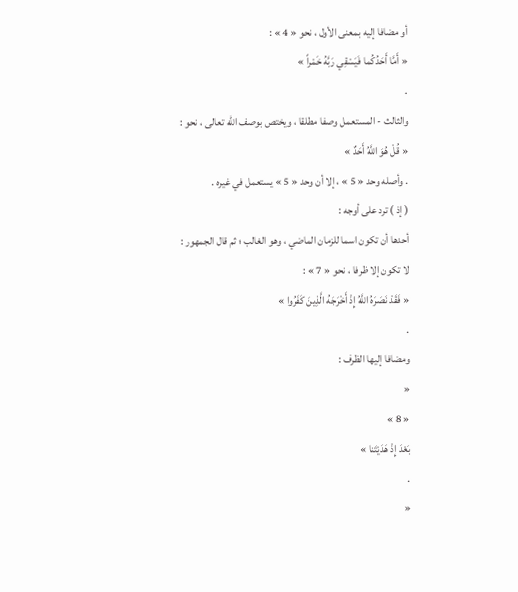أو مضافا إليه بمعنى الأول ، نحو « 4 » :
« أَمَّا أَحَدُكُما فَيَسْقِي رَبَّهُ خَمْراً »
.
والثالث - المستعمل وصفا مطلقا ، ويختص بوصف اللّه تعالى ، نحو :
« قُلْ هُوَ اللَّهُ أَحَدٌ »
. وأصله وحد « 5 » ، إلا أن وحد « 5 » يستعمل في غيره .
( إذ ) ترد على أوجه :
أحدها أن تكون اسما للزمان الماضي ، وهو الغالب ؛ ثم قال الجمهور :
لا تكون إلا ظرفا ، نحو « 7 » :
« فَقَدْ نَصَرَهُ اللَّهُ إِذْ أَخْرَجَهُ الَّذِينَ كَفَرُوا »
.
ومضافا إليها الظرف :
«
« 8 »
بَعْدَ إِذْ هَدَيْتَنا »
.
«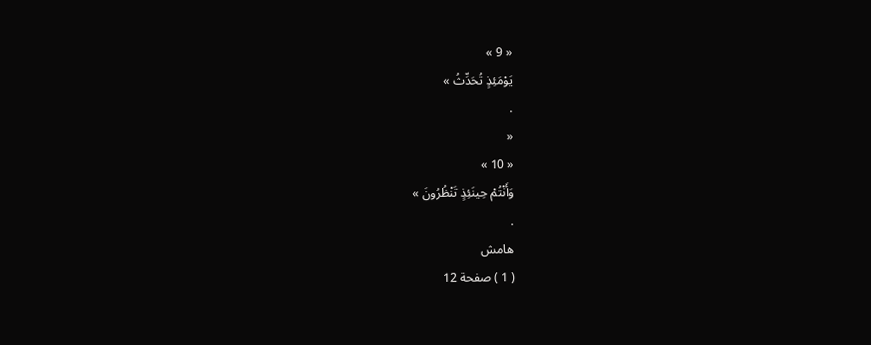« 9 »
يَوْمَئِذٍ تُحَدِّثُ »
.
«
« 10 »
وَأَنْتُمْ حِينَئِذٍ تَنْظُرُونَ »
.
هامش
( 1 ) صفحة 12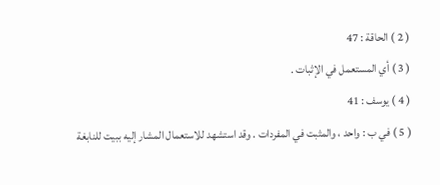( 2 ) الحاقة : 47
( 3 ) أي المستعمل في الإثبات .
( 4 ) يوسف : 41
( 5 ) في ب : واحد ، والمثبت في المفردات . وقد استشهد للاستعمال المشار إليه ببيت للنابغة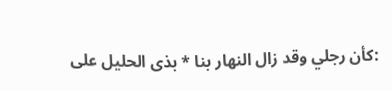:كأن رجلي وقد زال النهار بنا * بذى الحليل على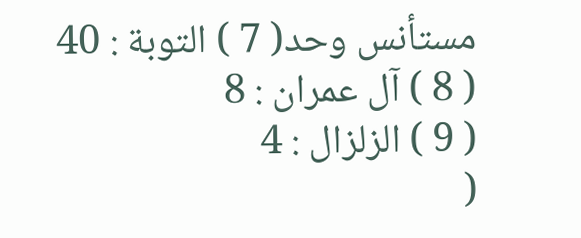مستأنس وحد( 7 ) التوبة : 40
( 8 ) آل عمران : 8
( 9 ) الزلزال : 4
(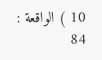10 ) الواقعة : 84